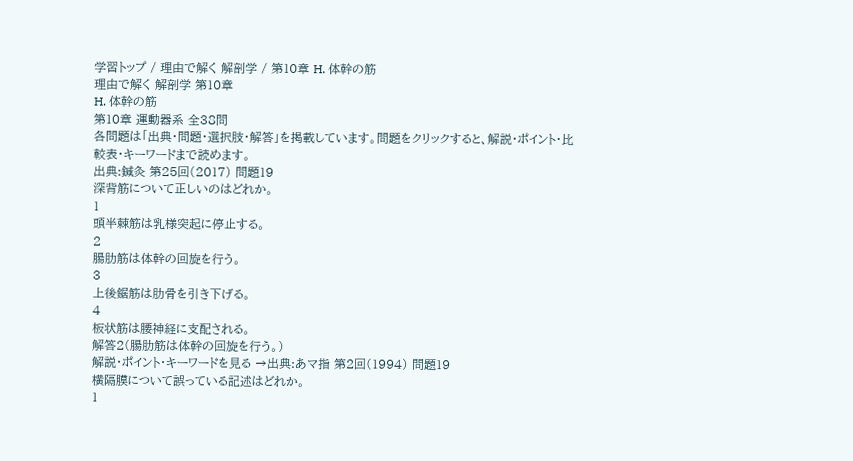学習トップ / 理由で解く 解剖学 / 第10章 H. 体幹の筋
理由で解く 解剖学 第10章
H. 体幹の筋
第10章 運動器系 全38問
各問題は「出典・問題・選択肢・解答」を掲載しています。問題をクリックすると、解説・ポイント・比較表・キーワードまで読めます。
出典:鍼灸 第25回(2017) 問題19
深背筋について正しいのはどれか。
1
頭半棘筋は乳様突起に停止する。
2
腸肋筋は体幹の回旋を行う。
3
上後鋸筋は肋骨を引き下げる。
4
板状筋は腰神経に支配される。
解答2(腸肋筋は体幹の回旋を行う。)
解説・ポイント・キーワードを見る →出典:あマ指 第2回(1994) 問題19
横隔膜について誤っている記述はどれか。
1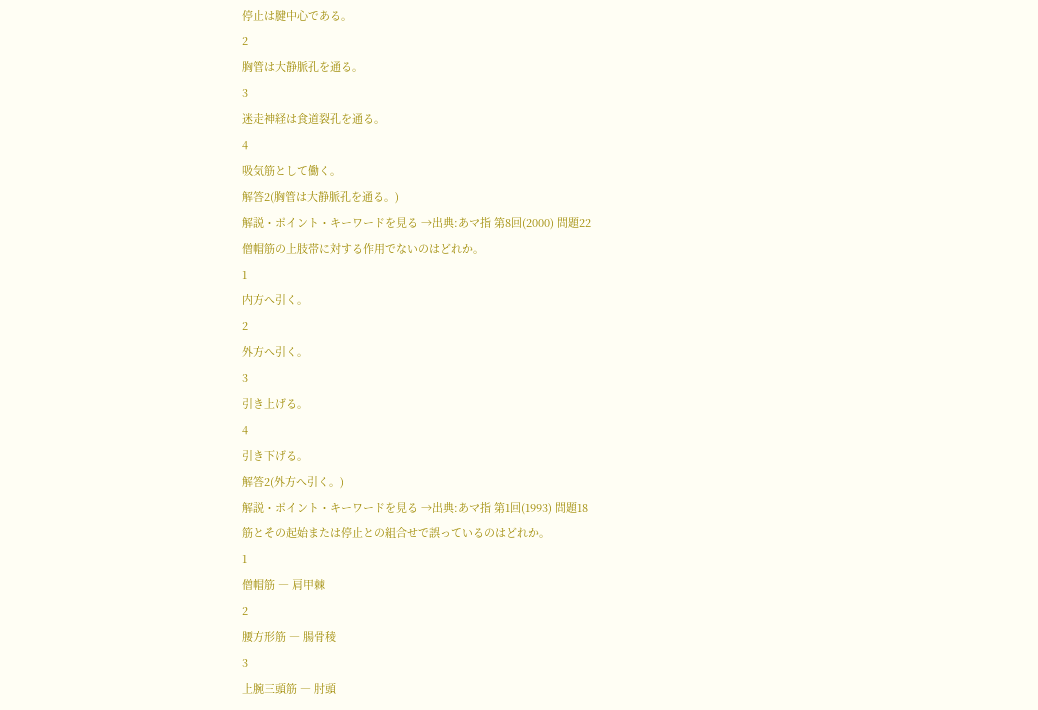停止は腱中心である。
2
胸管は大静脈孔を通る。
3
迷走神経は食道裂孔を通る。
4
吸気筋として働く。
解答2(胸管は大静脈孔を通る。)
解説・ポイント・キーワードを見る →出典:あマ指 第8回(2000) 問題22
僧帽筋の上肢帯に対する作用でないのはどれか。
1
内方へ引く。
2
外方へ引く。
3
引き上げる。
4
引き下げる。
解答2(外方へ引く。)
解説・ポイント・キーワードを見る →出典:あマ指 第1回(1993) 問題18
筋とその起始または停止との組合せで誤っているのはどれか。
1
僧帽筋 ― 肩甲棘
2
腰方形筋 ― 腸骨稜
3
上腕三頭筋 ― 肘頭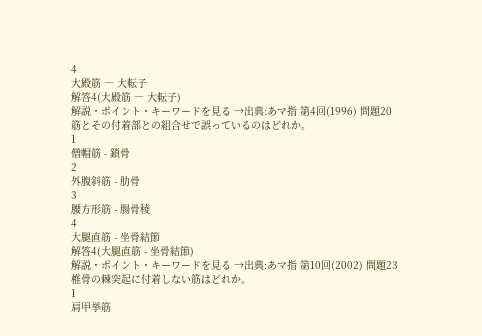4
大殿筋 ― 大転子
解答4(大殿筋 ― 大転子)
解説・ポイント・キーワードを見る →出典:あマ指 第4回(1996) 問題20
筋とその付着部との組合せで誤っているのはどれか。
1
僧帽筋 - 鎖骨
2
外腹斜筋 - 肋骨
3
腰方形筋 - 腸骨稜
4
大腿直筋 - 坐骨結節
解答4(大腿直筋 - 坐骨結節)
解説・ポイント・キーワードを見る →出典:あマ指 第10回(2002) 問題23
椎骨の棘突起に付着しない筋はどれか。
1
肩甲挙筋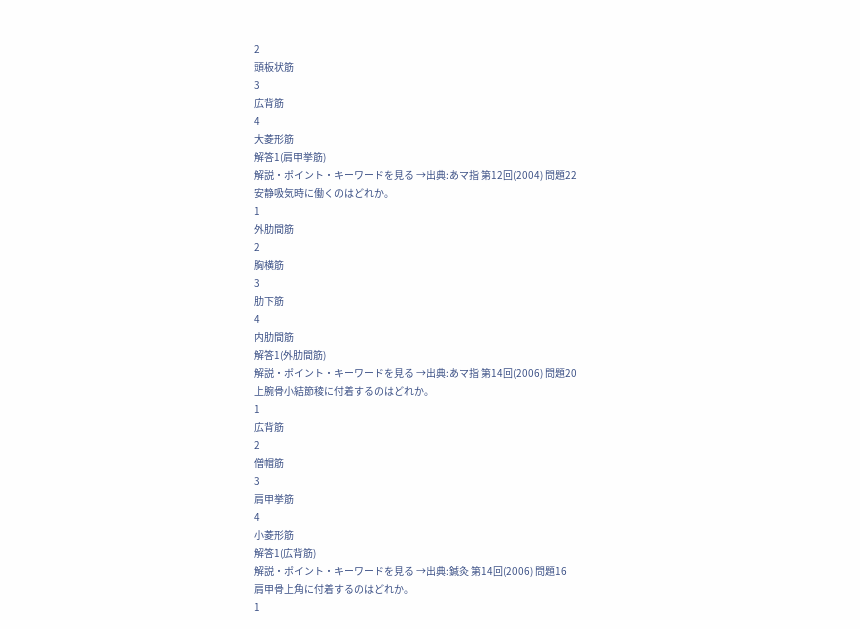2
頭板状筋
3
広背筋
4
大菱形筋
解答1(肩甲挙筋)
解説・ポイント・キーワードを見る →出典:あマ指 第12回(2004) 問題22
安静吸気時に働くのはどれか。
1
外肋間筋
2
胸横筋
3
肋下筋
4
内肋間筋
解答1(外肋間筋)
解説・ポイント・キーワードを見る →出典:あマ指 第14回(2006) 問題20
上腕骨小結節稜に付着するのはどれか。
1
広背筋
2
僧帽筋
3
肩甲挙筋
4
小菱形筋
解答1(広背筋)
解説・ポイント・キーワードを見る →出典:鍼灸 第14回(2006) 問題16
肩甲骨上角に付着するのはどれか。
1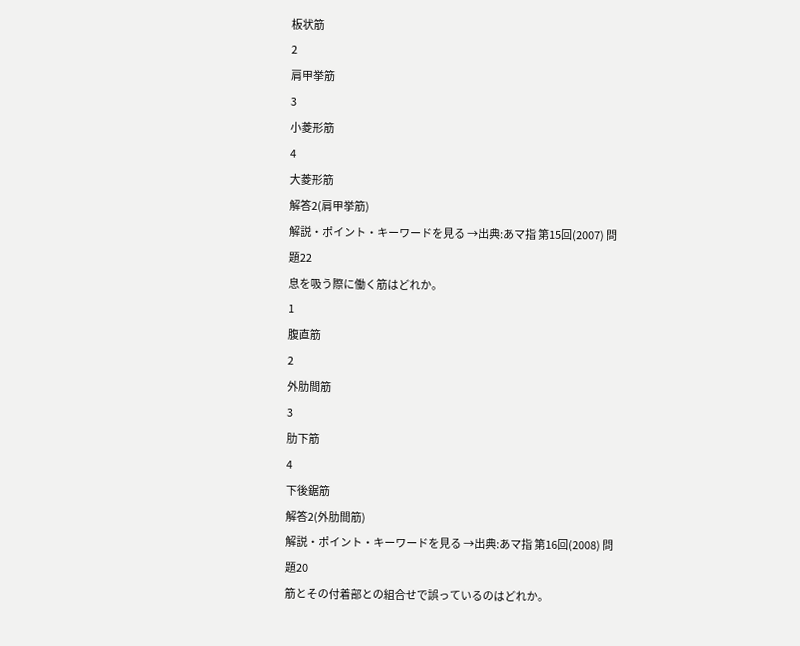板状筋
2
肩甲挙筋
3
小菱形筋
4
大菱形筋
解答2(肩甲挙筋)
解説・ポイント・キーワードを見る →出典:あマ指 第15回(2007) 問題22
息を吸う際に働く筋はどれか。
1
腹直筋
2
外肋間筋
3
肋下筋
4
下後鋸筋
解答2(外肋間筋)
解説・ポイント・キーワードを見る →出典:あマ指 第16回(2008) 問題20
筋とその付着部との組合せで誤っているのはどれか。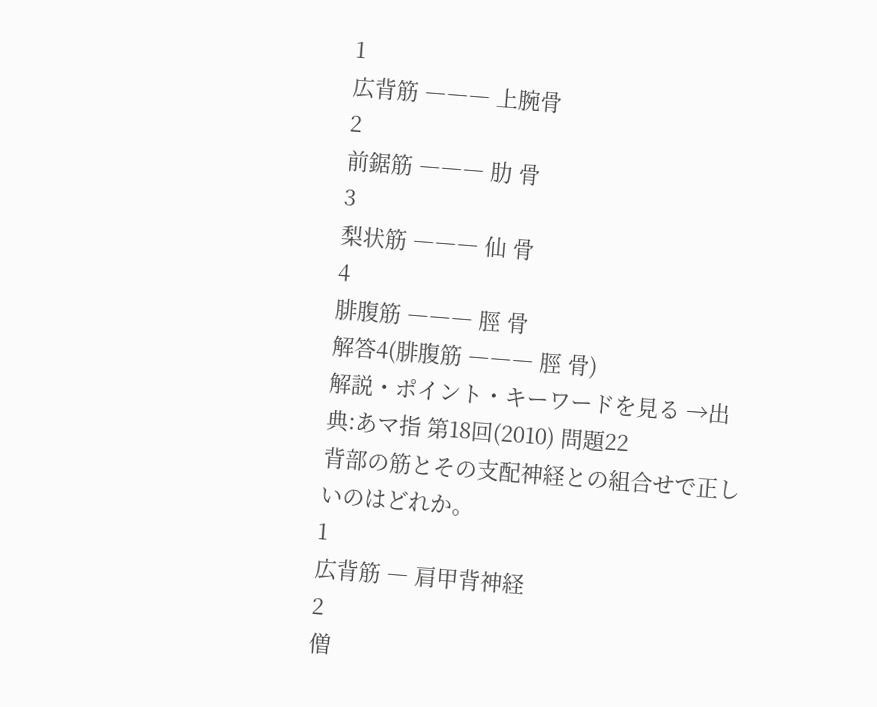1
広背筋 ――― 上腕骨
2
前鋸筋 ――― 肋 骨
3
梨状筋 ――― 仙 骨
4
腓腹筋 ――― 脛 骨
解答4(腓腹筋 ――― 脛 骨)
解説・ポイント・キーワードを見る →出典:あマ指 第18回(2010) 問題22
背部の筋とその支配神経との組合せで正しいのはどれか。
1
広背筋 ― 肩甲背神経
2
僧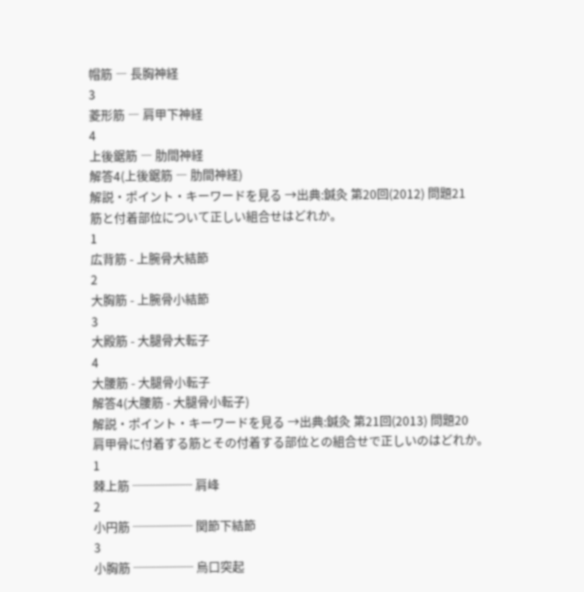帽筋 ― 長胸神経
3
菱形筋 ― 肩甲下神経
4
上後鋸筋 ― 肋間神経
解答4(上後鋸筋 ― 肋間神経)
解説・ポイント・キーワードを見る →出典:鍼灸 第20回(2012) 問題21
筋と付着部位について正しい組合せはどれか。
1
広背筋 - 上腕骨大結節
2
大胸筋 - 上腕骨小結節
3
大殿筋 - 大腿骨大転子
4
大腰筋 - 大腿骨小転子
解答4(大腰筋 - 大腿骨小転子)
解説・ポイント・キーワードを見る →出典:鍼灸 第21回(2013) 問題20
肩甲骨に付着する筋とその付着する部位との組合せで正しいのはどれか。
1
棘上筋 ───── 肩峰
2
小円筋 ───── 関節下結節
3
小胸筋 ───── 烏口突起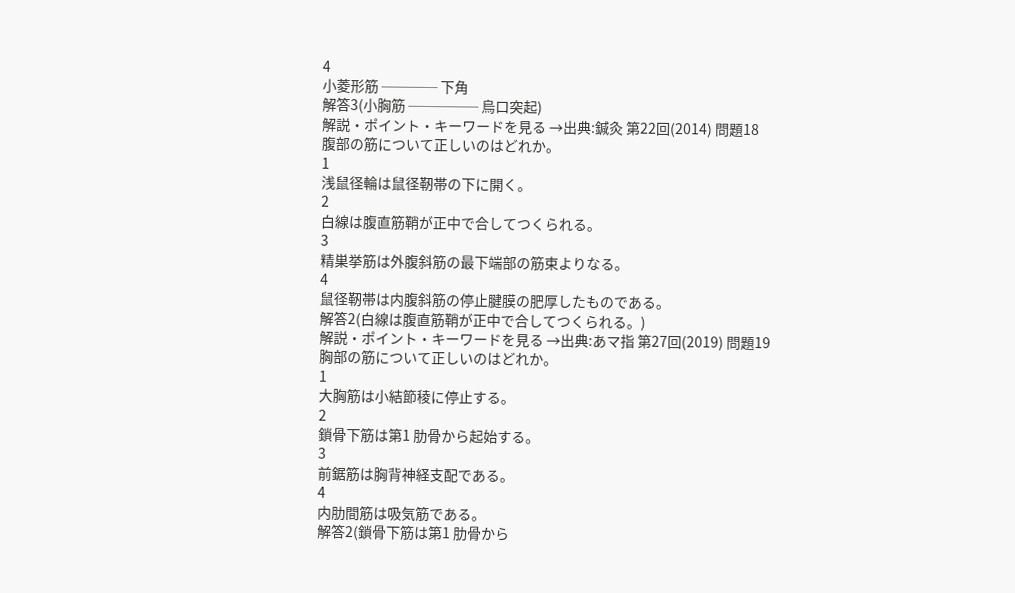4
小菱形筋 ──── 下角
解答3(小胸筋 ───── 烏口突起)
解説・ポイント・キーワードを見る →出典:鍼灸 第22回(2014) 問題18
腹部の筋について正しいのはどれか。
1
浅鼠径輪は鼠径靭帯の下に開く。
2
白線は腹直筋鞘が正中で合してつくられる。
3
精巣挙筋は外腹斜筋の最下端部の筋束よりなる。
4
鼠径靭帯は内腹斜筋の停止腱膜の肥厚したものである。
解答2(白線は腹直筋鞘が正中で合してつくられる。)
解説・ポイント・キーワードを見る →出典:あマ指 第27回(2019) 問題19
胸部の筋について正しいのはどれか。
1
大胸筋は小結節稜に停止する。
2
鎖骨下筋は第1 肋骨から起始する。
3
前鋸筋は胸背神経支配である。
4
内肋間筋は吸気筋である。
解答2(鎖骨下筋は第1 肋骨から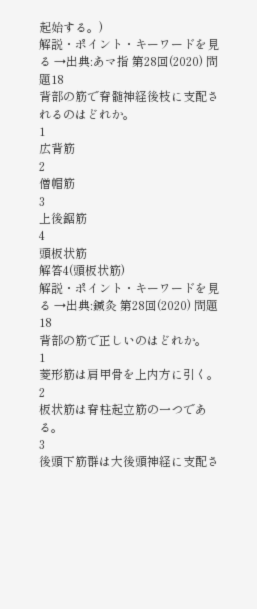起始する。)
解説・ポイント・キーワードを見る →出典:あマ指 第28回(2020) 問題18
背部の筋で脊髄神経後枝に支配されるのはどれか。
1
広背筋
2
僧帽筋
3
上後鋸筋
4
頭板状筋
解答4(頭板状筋)
解説・ポイント・キーワードを見る →出典:鍼灸 第28回(2020) 問題18
背部の筋で正しいのはどれか。
1
菱形筋は肩甲骨を上内方に引く。
2
板状筋は脊柱起立筋の一つである。
3
後頭下筋群は大後頭神経に支配さ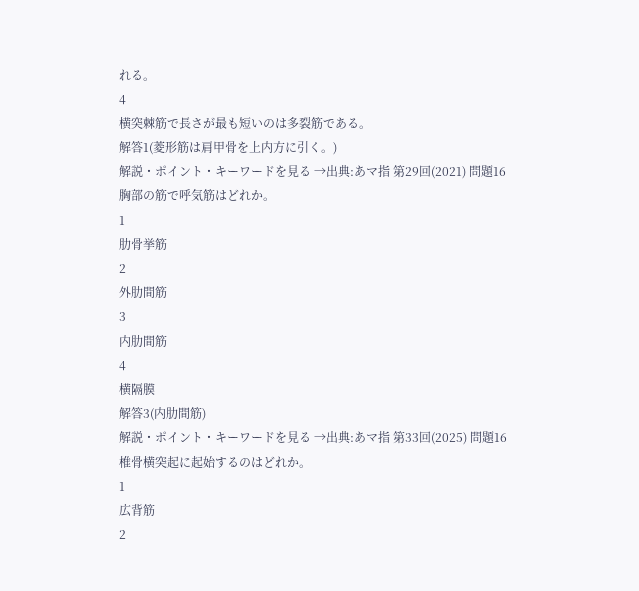れる。
4
横突棘筋で長さが最も短いのは多裂筋である。
解答1(菱形筋は肩甲骨を上内方に引く。)
解説・ポイント・キーワードを見る →出典:あマ指 第29回(2021) 問題16
胸部の筋で呼気筋はどれか。
1
肋骨挙筋
2
外肋間筋
3
内肋間筋
4
横隔膜
解答3(内肋間筋)
解説・ポイント・キーワードを見る →出典:あマ指 第33回(2025) 問題16
椎骨横突起に起始するのはどれか。
1
広背筋
2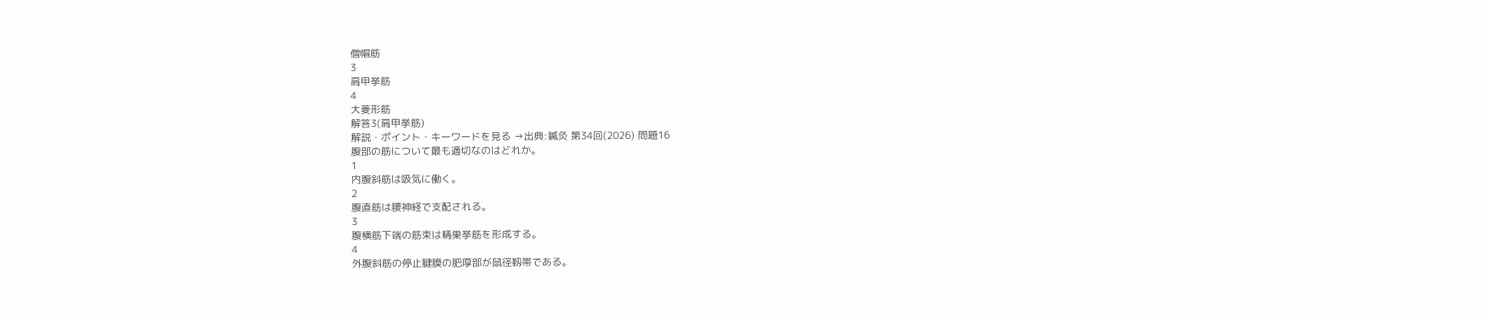僧帽筋
3
肩甲挙筋
4
大菱形筋
解答3(肩甲挙筋)
解説・ポイント・キーワードを見る →出典:鍼灸 第34回(2026) 問題16
腹部の筋について最も適切なのはどれか。
1
内腹斜筋は吸気に働く。
2
腹直筋は腰神経で支配される。
3
腹横筋下端の筋束は精巣挙筋を形成する。
4
外腹斜筋の停止腱膜の肥厚部が鼠径靱帯である。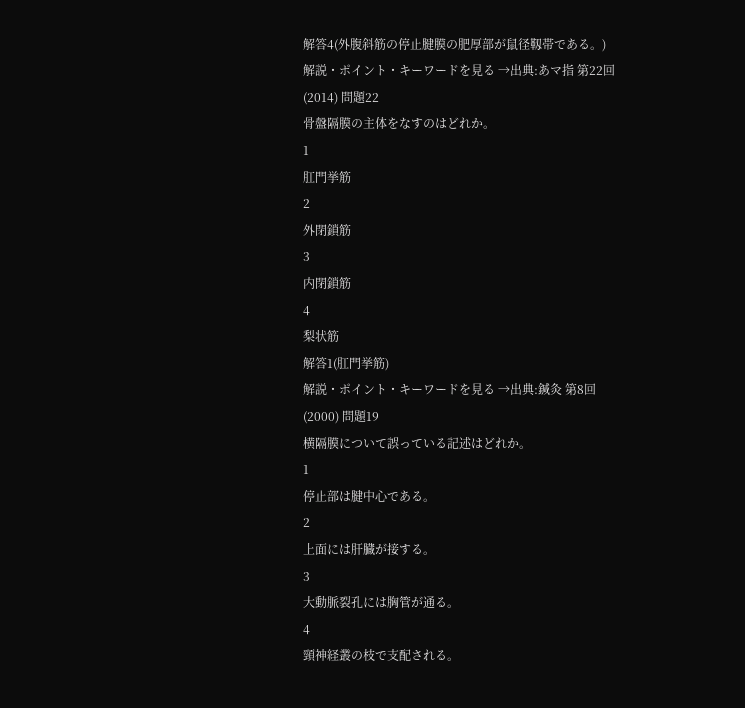解答4(外腹斜筋の停止腱膜の肥厚部が鼠径靱帯である。)
解説・ポイント・キーワードを見る →出典:あマ指 第22回(2014) 問題22
骨盤隔膜の主体をなすのはどれか。
1
肛門挙筋
2
外閉鎖筋
3
内閉鎖筋
4
梨状筋
解答1(肛門挙筋)
解説・ポイント・キーワードを見る →出典:鍼灸 第8回(2000) 問題19
横隔膜について誤っている記述はどれか。
1
停止部は腱中心である。
2
上面には肝臓が接する。
3
大動脈裂孔には胸管が通る。
4
頸神経叢の枝で支配される。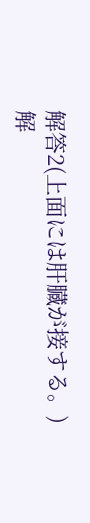解答2(上面には肝臓が接する。)
解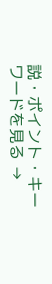説・ポイント・キーワードを見る →